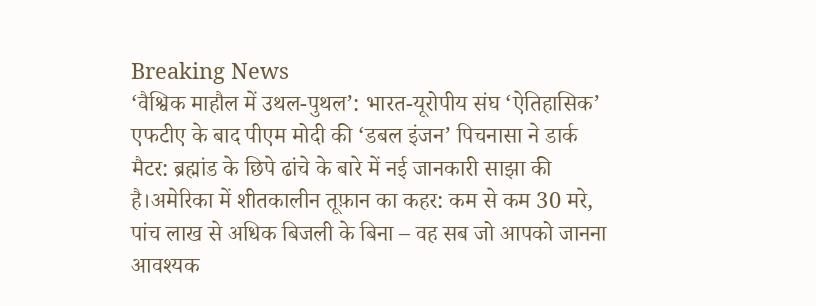Breaking News
‘वैश्विक माहौल में उथल-पुथल’: भारत-यूरोपीय संघ ‘ऐतिहासिक’ एफटीए के बाद पीएम मोदी की ‘डबल इंजन’ पिचनासा ने डार्क मैटर: ब्रह्मांड के छिपे ढांचे के बारे में नई जानकारी साझा की है।अमेरिका में शीतकालीन तूफ़ान का कहर: कम से कम 30 मरे, पांच लाख से अधिक बिजली के बिना – वह सब जो आपको जानना आवश्यक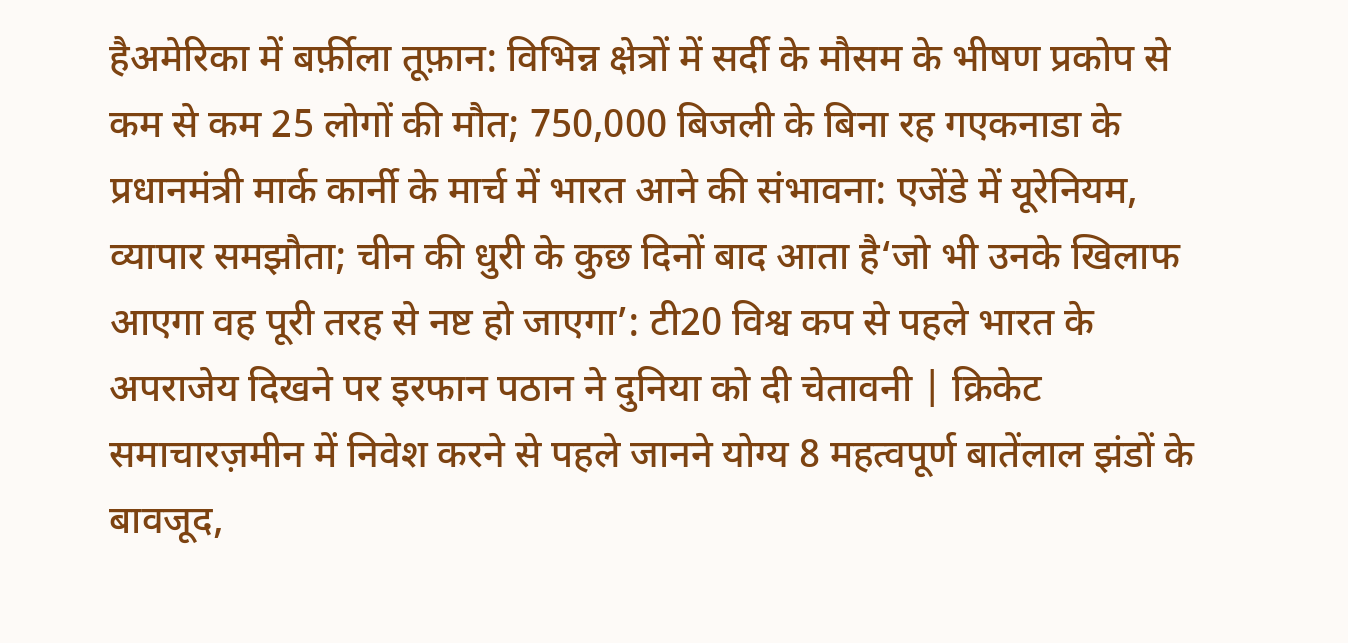हैअमेरिका में बर्फ़ीला तूफ़ान: विभिन्न क्षेत्रों में सर्दी के मौसम के भीषण प्रकोप से कम से कम 25 लोगों की मौत; 750,000 बिजली के बिना रह गएकनाडा के प्रधानमंत्री मार्क कार्नी के मार्च में भारत आने की संभावना: एजेंडे में यूरेनियम, व्यापार समझौता; चीन की धुरी के कुछ दिनों बाद आता है‘जो भी उनके खिलाफ आएगा वह पूरी तरह से नष्ट हो जाएगा’: टी20 विश्व कप से पहले भारत के अपराजेय दिखने पर इरफान पठान ने दुनिया को दी चेतावनी | क्रिकेट समाचारज़मीन में निवेश करने से पहले जानने योग्य 8 महत्वपूर्ण बातेंलाल झंडों के बावजूद,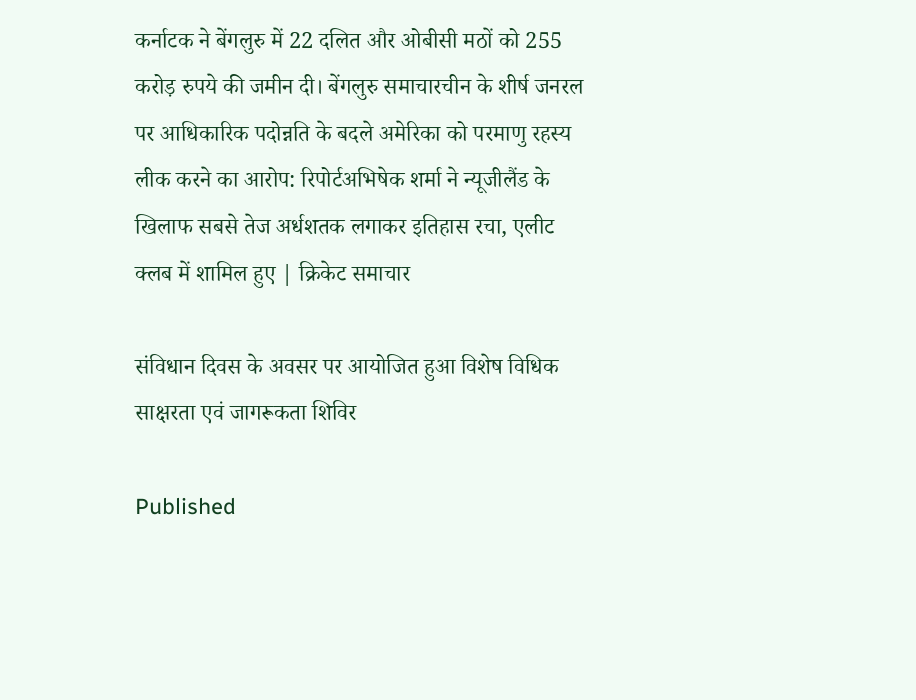कर्नाटक ने बेंगलुरु में 22 दलित और ओबीसी मठों को 255 करोड़ रुपये की जमीन दी। बेंगलुरु समाचारचीन के शीर्ष जनरल पर आधिकारिक पदोन्नति के बदले अमेरिका को परमाणु रहस्य लीक करने का आरोप: रिपोर्टअभिषेक शर्मा ने न्यूजीलैंड के खिलाफ सबसे तेज अर्धशतक लगाकर इतिहास रचा, एलीट क्लब में शामिल हुए | क्रिकेट समाचार

संविधान दिवस के अवसर पर आयोजित हुआ विशेष विधिक साक्षरता एवं जागरूकता शिविर

Published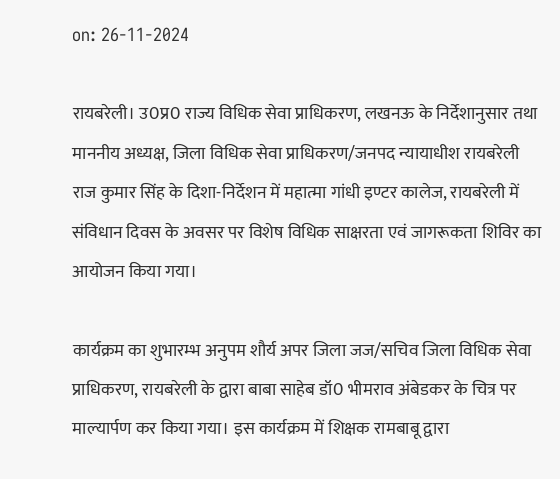on: 26-11-2024

रायबरेली। उ0प्र0 राज्य विधिक सेवा प्राधिकरण, लखनऊ के निर्देशानुसार तथा माननीय अध्यक्ष, जिला विधिक सेवा प्राधिकरण/जनपद न्यायाधीश रायबरेली राज कुमार सिंह के दिशा-निर्देशन में महात्मा गांधी इण्टर कालेज, रायबरेली में संविधान दिवस के अवसर पर विशेष विधिक साक्षरता एवं जागरूकता शिविर का आयोजन किया गया।

कार्यक्रम का शुभारम्भ अनुपम शौर्य अपर जिला जज/सचिव जिला विधिक सेवा प्राधिकरण, रायबरेली के द्वारा बाबा साहेब डॉ0 भीमराव अंबेडकर के चित्र पर माल्यार्पण कर किया गया। इस कार्यक्रम में शिक्षक रामबाबू द्वारा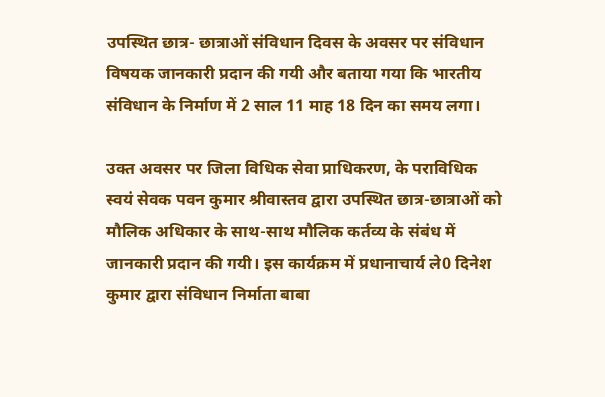उपस्थित छात्र- छात्राओं संविधान दिवस के अवसर पर संविधान विषयक जानकारी प्रदान की गयी और बताया गया कि भारतीय संविधान के निर्माण में 2 साल 11 माह 18 दिन का समय लगा।

उक्त अवसर पर जिला विधिक सेवा प्राधिकरण, के पराविधिक स्वयं सेवक पवन कुमार श्रीवास्तव द्वारा उपस्थित छात्र-छात्राओं को मौलिक अधिकार के साथ-साथ मौलिक कर्तव्य के संबंध में जानकारी प्रदान की गयी। इस कार्यक्रम में प्रधानाचार्य ले0 दिनेश कुमार द्वारा संविधान निर्माता बाबा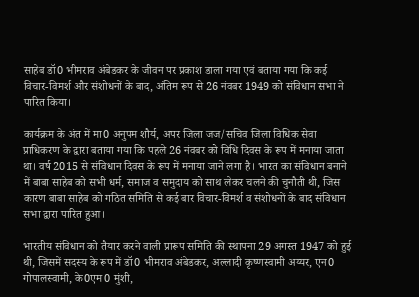साहेब डॉ0 भीमराव अंबेडकर के जीवन पर प्रकाश डाला गया एवं बताया गया कि कई विचार-विमर्श और संशोधनों के बाद, अंतिम रूप से 26 नंवबर 1949 को संविधान सभा ने पारित किया।

कार्यक्रम के अंत में मा0 अनुपम शौर्य, अपर जिला जज/सचिव जिला विधिक सेवा प्राधिकरण के द्वारा बताया गया कि पहले 26 नंवबर को विधि दिवस के रूप में मनाया जाता था। वर्ष 2015 से संविधान दिवस के रूप में मनाया जाने लगा है। भारत का संविधान बनाने में बाबा साहेब को सभी धर्म, समाज व समुदाय को साथ लेकर चलने की चुनौती थी, जिस कारण बाबा साहेब को गठित समिति से कई बार विचार-विमर्श व संशोधनों के बाद संविधान सभा द्वारा पारित हुआ।

भारतीय संविधान को तैयार करने वाली प्रारूप समिति की स्थापना 29 अगस्त 1947 को हुई थी, जिसमें सदस्य के रूप में डॉ0 भीमराव अंबेडकर, अल्लादी कृष्णस्वामी अय्यर, एन0 गोपालस्वामी, के0एम0 मुंशी,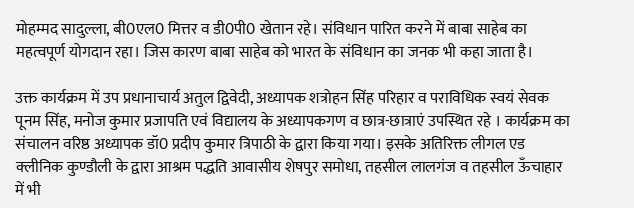मोहम्मद सादुल्ला, बी0एल0 मित्तर व डी0पी0 खेतान रहे। संविधान पारित करने में बाबा साहेब का महत्वपूर्ण योगदान रहा। जिस कारण बाबा साहेब को भारत के संविधान का जनक भी कहा जाता है।

उक्त कार्यक्रम में उप प्रधानाचार्य अतुल द्विवेदी, अध्यापक शत्रोहन सिंह परिहार व पराविधिक स्वयं सेवक पूनम सिंह, मनोज कुमार प्रजापति एवं विद्यालय के अध्यापकगण व छात्र-छात्राएं उपस्थित रहे । कार्यक्रम का संचालन वरिष्ठ अध्यापक डॉ0 प्रदीप कुमार त्रिपाठी के द्वारा किया गया। इसके अतिरिक्त लीगल एड क्लीनिक कुण्डौली के द्वारा आश्रम पद्धति आवासीय शेषपुर समोधा, तहसील लालगंज व तहसील ऊँचाहार में भी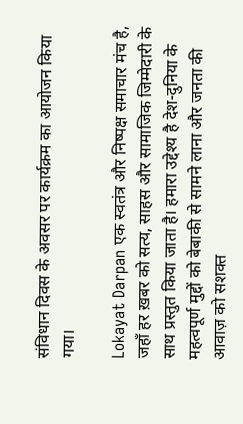संविधान दिवस के अवसर पर कार्यक्रम का आयोजन किया गया।

Lokayat Darpan एक स्वतंत्र और निष्पक्ष समाचार मंच है, जहाँ हर ख़बर को सत्य, साहस और सामाजिक जिम्मेदारी के साथ प्रस्तुत किया जाता है। हमारा उद्देश्य है देश-दुनिया के महत्वपूर्ण मुद्दों को बेबाकी से सामने लाना और जनता की आवाज़ को सशक्त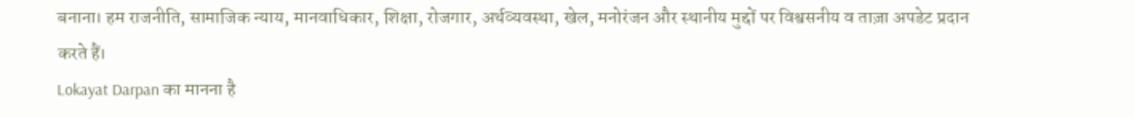बनाना। हम राजनीति, सामाजिक न्याय, मानवाधिकार, शिक्षा, रोजगार, अर्थव्यवस्था, खेल, मनोरंजन और स्थानीय मुद्दों पर विश्वसनीय व ताज़ा अपडेट प्रदान करते हैं।
Lokayat Darpan का मानना है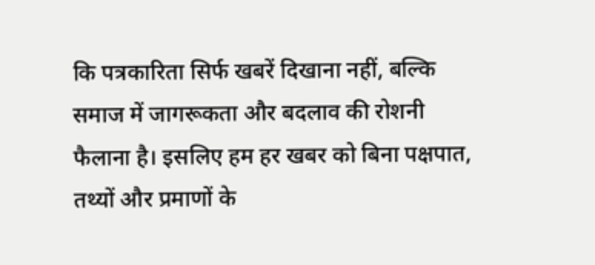कि पत्रकारिता सिर्फ खबरें दिखाना नहीं, बल्कि समाज में जागरूकता और बदलाव की रोशनी फैलाना है। इसलिए हम हर खबर को बिना पक्षपात, तथ्यों और प्रमाणों के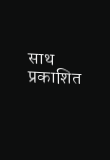साथ प्रकाशित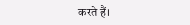करते हैं।